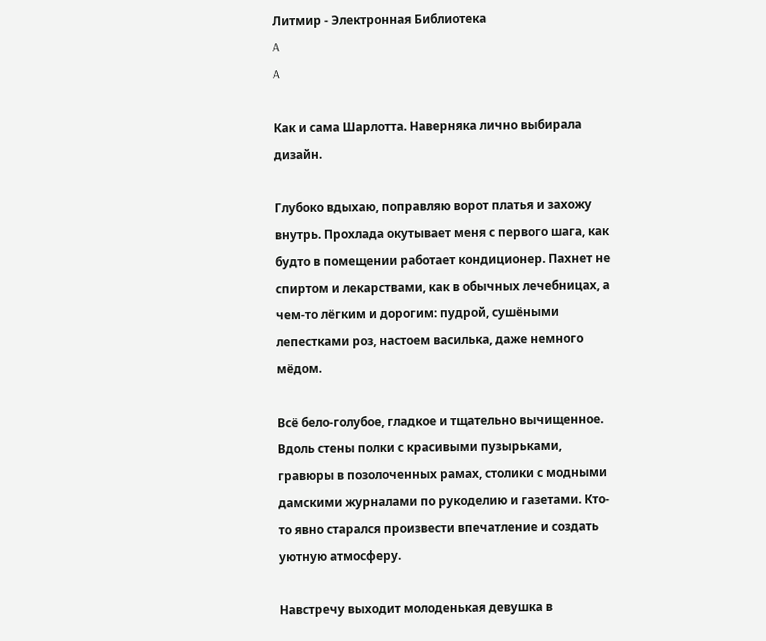Литмир - Электронная Библиотека
A
A

Как и сама Шарлотта. Наверняка лично выбирала дизайн.

Глубоко вдыхаю, поправляю ворот платья и захожу внутрь. Прохлада окутывает меня с первого шага, как будто в помещении работает кондиционер. Пахнет не спиртом и лекарствами, как в обычных лечебницах, а чем-то лёгким и дорогим: пудрой, сушёными лепестками роз, настоем василька, даже немного мёдом.

Всё бело-голубое, гладкое и тщательно вычищенное. Вдоль стены полки с красивыми пузырьками, гравюры в позолоченных рамах, столики с модными дамскими журналами по рукоделию и газетами. Кто-то явно старался произвести впечатление и создать уютную атмосферу.

Навстречу выходит молоденькая девушка в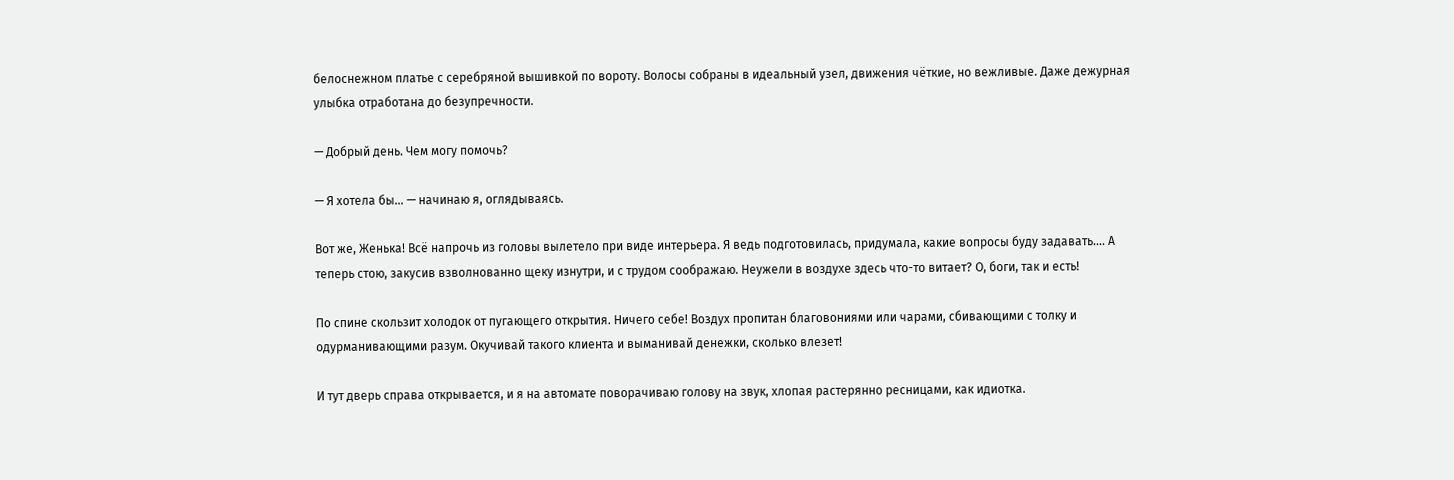белоснежном платье с серебряной вышивкой по вороту. Волосы собраны в идеальный узел, движения чёткие, но вежливые. Даже дежурная улыбка отработана до безупречности.

— Добрый день. Чем могу помочь?

— Я хотела бы… — начинаю я, оглядываясь.

Вот же, Женька! Всё напрочь из головы вылетело при виде интерьера. Я ведь подготовилась, придумала, какие вопросы буду задавать…. А теперь стою, закусив взволнованно щеку изнутри, и с трудом соображаю. Неужели в воздухе здесь что-то витает? О, боги, так и есть!

По спине скользит холодок от пугающего открытия. Ничего себе! Воздух пропитан благовониями или чарами, сбивающими с толку и одурманивающими разум. Окучивай такого клиента и выманивай денежки, сколько влезет!

И тут дверь справа открывается, и я на автомате поворачиваю голову на звук, хлопая растерянно ресницами, как идиотка.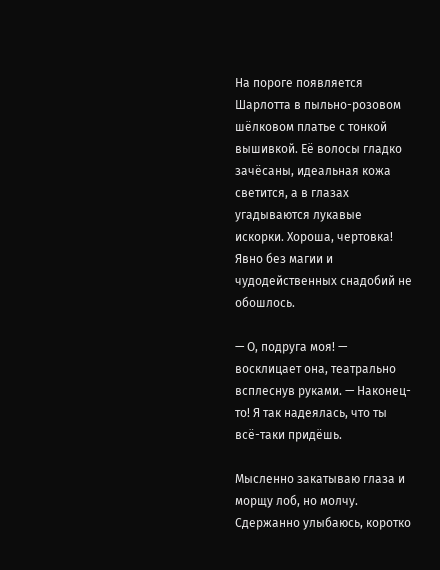На пороге появляется Шарлотта в пыльно-розовом шёлковом платье с тонкой вышивкой. Её волосы гладко зачёсаны, идеальная кожа светится, а в глазах угадываются лукавые искорки. Хороша, чертовка! Явно без магии и чудодейственных снадобий не обошлось.

— О, подруга моя! — восклицает она, театрально всплеснув руками. — Наконец-то! Я так надеялась, что ты всё-таки придёшь.

Мысленно закатываю глаза и морщу лоб, но молчу. Сдержанно улыбаюсь, коротко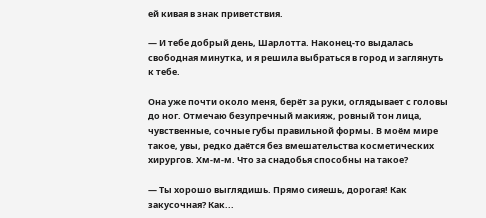ей кивая в знак приветствия.

— И тебе добрый день, Шарлотта. Наконец-то выдалась свободная минутка, и я решила выбраться в город и заглянуть к тебе.

Она уже почти около меня, берёт за руки, оглядывает с головы до ног. Отмечаю безупречный макияж, ровный тон лица, чувственные, сочные губы правильной формы. В моём мире такое, увы, редко даётся без вмешательства косметических хирургов. Хм-м-м. Что за снадобья способны на такое?

— Ты хорошо выглядишь. Прямо сияешь, дорогая! Как закусочная? Как...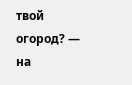твой огород? — на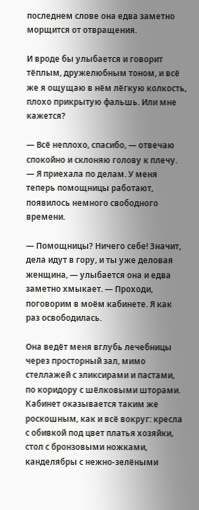последнем слове она едва заметно морщится от отвращения.

И вроде бы улыбается и говорит тёплым, дружелюбным тоном, и всё же я ощущаю в нём лёгкую колкость, плохо прикрытую фальшь. Или мне кажется?

— Всё неплохо, спасибо, — отвечаю спокойно и склоняю голову к плечу. — Я приехала по делам. У меня теперь помощницы работают, появилось немного свободного времени.

— Помощницы? Ничего себе! Значит, дела идут в гору, и ты уже деловая женщина, — улыбается она и едва заметно хмыкает. — Проходи, поговорим в моём кабинете. Я как раз освободилась.

Она ведёт меня вглубь лечебницы через просторный зал, мимо стеллажей с эликсирами и пастами, по коридору с шёлковыми шторами. Кабинет оказывается таким же роскошным, как и всё вокруг: кресла с обивкой под цвет платья хозяйки, стол с бронзовыми ножками, канделябры с нежно-зелёными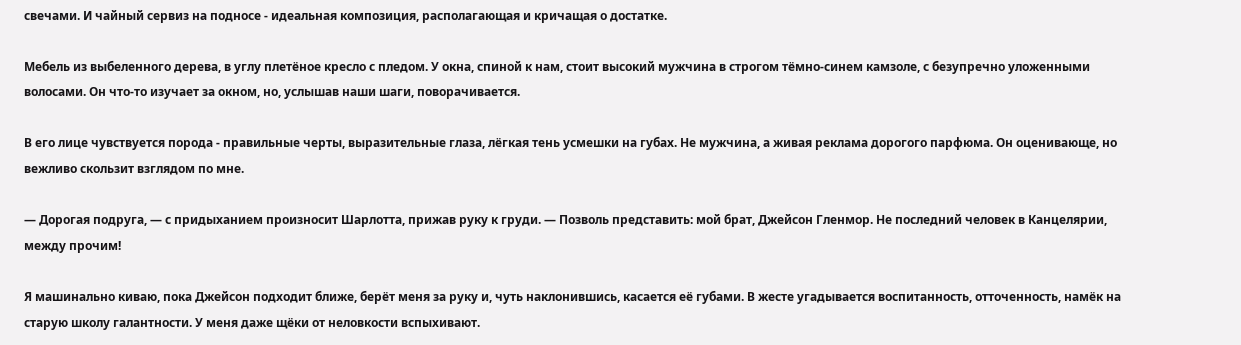свечами. И чайный сервиз на подносе - идеальная композиция, располагающая и кричащая о достатке.

Мебель из выбеленного дерева, в углу плетёное кресло с пледом. У окна, спиной к нам, стоит высокий мужчина в строгом тёмно-синем камзоле, с безупречно уложенными волосами. Он что-то изучает за окном, но, услышав наши шаги, поворачивается.

В его лице чувствуется порода - правильные черты, выразительные глаза, лёгкая тень усмешки на губах. Не мужчина, а живая реклама дорогого парфюма. Он оценивающе, но вежливо скользит взглядом по мне.

— Дорогая подруга, — с придыханием произносит Шарлотта, прижав руку к груди. — Позволь представить: мой брат, Джейсон Гленмор. Не последний человек в Канцелярии, между прочим!

Я машинально киваю, пока Джейсон подходит ближе, берёт меня за руку и, чуть наклонившись, касается её губами. В жесте угадывается воспитанность, отточенность, намёк на старую школу галантности. У меня даже щёки от неловкости вспыхивают.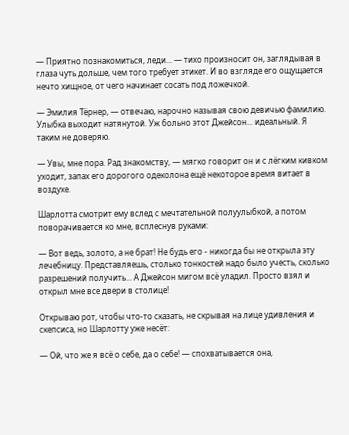— Приятно познакомиться, леди... — тихо произносит он, заглядывая в глаза чуть дольше, чем того требует этикет. И во взгляде его ощущается нечто хищное, от чего начинает сосать под ложечкой.

— Эмилия Тёрнер, — отвечаю, нарочно называя свою девичью фамилию. Улыбка выходит натянутой. Уж больно этот Джейсон... идеальный. Я таким не доверяю.

— Увы, мне пора. Рад знакомству, — мягко говорит он и с лёгким кивком уходит, запах его дорогого одеколона ещё некоторое время витает в воздухе.

Шарлотта смотрит ему вслед с мечтательной полуулыбкой, а потом поворачивается ко мне, всплеснув руками:

— Вот ведь, золото, а не брат! Не будь его - никогда бы не открыла эту лечебницу. Представляешь, столько тонкостей надо было учесть, сколько разрешений получить... А Джейсон мигом всё уладил. Просто взял и открыл мне все двери в столице!

Открываю рот, чтобы что-то сказать, не скрывая на лице удивления и скепсиса, но Шарлотту уже несёт:

— Ой, что же я всё о себе, да о себе! — спохватывается она,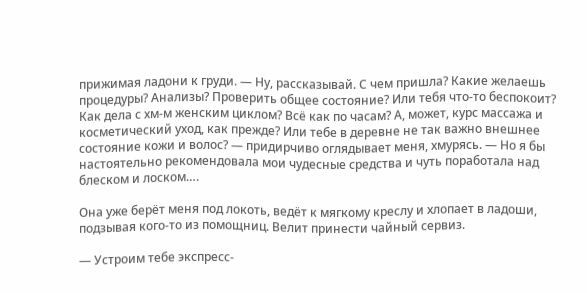прижимая ладони к груди. — Ну, рассказывай. С чем пришла? Какие желаешь процедуры? Анализы? Проверить общее состояние? Или тебя что-то беспокоит? Как дела с хм-м женским циклом? Всё как по часам? А, может, курс массажа и косметический уход, как прежде? Или тебе в деревне не так важно внешнее состояние кожи и волос? — придирчиво оглядывает меня, хмурясь. — Но я бы настоятельно рекомендовала мои чудесные средства и чуть поработала над блеском и лоском….

Она уже берёт меня под локоть, ведёт к мягкому креслу и хлопает в ладоши, подзывая кого-то из помощниц. Велит принести чайный сервиз.

— Устроим тебе экспресс-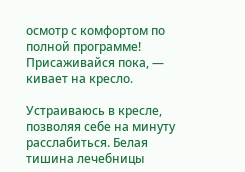осмотр с комфортом по полной программе! Присаживайся пока, — кивает на кресло.

Устраиваюсь в кресле, позволяя себе на минуту расслабиться. Белая тишина лечебницы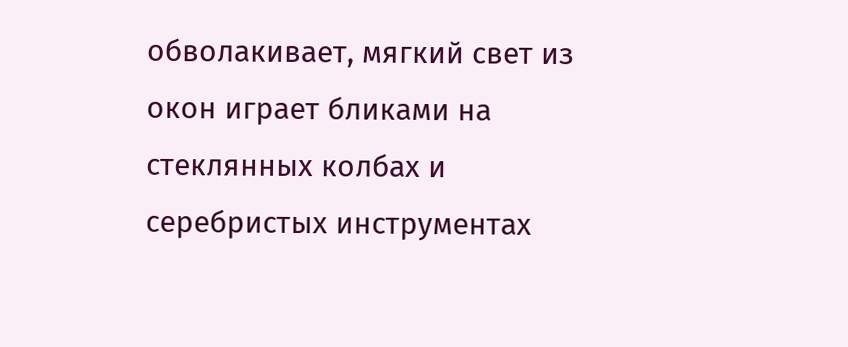обволакивает, мягкий свет из окон играет бликами на стеклянных колбах и серебристых инструментах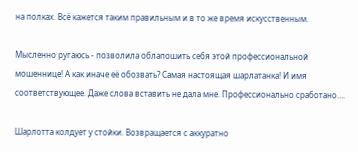на полках. Всё кажется таким правильным и в то же время искусственным.

Мысленно ругаюсь - позволила облапошить себя этой профессиональной мошеннице! А как иначе её обозвать? Самая настоящая шарлатанка! И имя соответствующее. Даже слова вставить не дала мне. Профессионально сработано….

Шарлотта колдует у стойки. Возвращается с аккуратно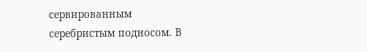сервированным серебристым подносом. В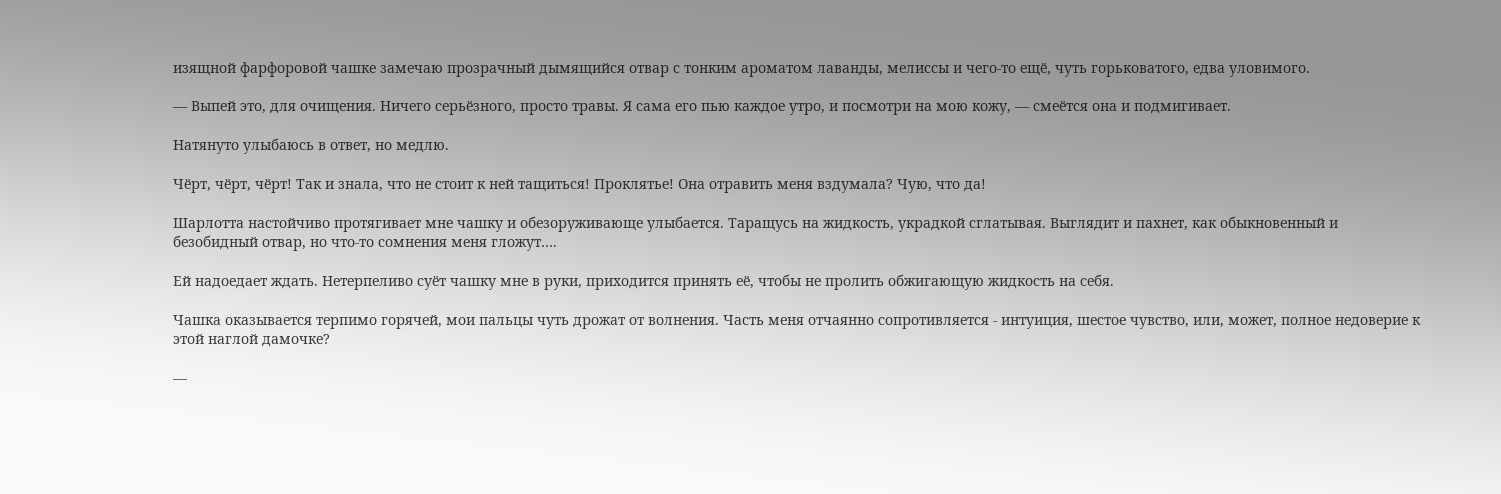изящной фарфоровой чашке замечаю прозрачный дымящийся отвар с тонким ароматом лаванды, мелиссы и чего-то ещё, чуть горьковатого, едва уловимого.

— Выпей это, для очищения. Ничего серьёзного, просто травы. Я сама его пью каждое утро, и посмотри на мою кожу, — смеётся она и подмигивает.

Натянуто улыбаюсь в ответ, но медлю.

Чёрт, чёрт, чёрт! Так и знала, что не стоит к ней тащиться! Проклятье! Она отравить меня вздумала? Чую, что да!

Шарлотта настойчиво протягивает мне чашку и обезоруживающе улыбается. Таращусь на жидкость, украдкой сглатывая. Выглядит и пахнет, как обыкновенный и безобидный отвар, но что-то сомнения меня гложут….

Ей надоедает ждать. Нетерпеливо суёт чашку мне в руки, приходится принять её, чтобы не пролить обжигающую жидкость на себя.

Чашка оказывается терпимо горячей, мои пальцы чуть дрожат от волнения. Часть меня отчаянно сопротивляется - интуиция, шестое чувство, или, может, полное недоверие к этой наглой дамочке?

—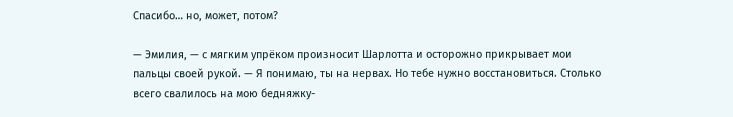Спасибо… но, может, потом?

— Эмилия, — с мягким упрёком произносит Шарлотта и осторожно прикрывает мои пальцы своей рукой. — Я понимаю, ты на нервах. Но тебе нужно восстановиться. Столько всего свалилось на мою бедняжку-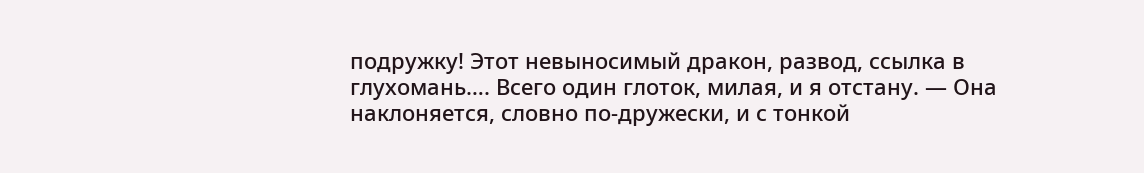подружку! Этот невыносимый дракон, развод, ссылка в глухомань…. Всего один глоток, милая, и я отстану. — Она наклоняется, словно по-дружески, и с тонкой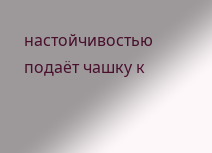настойчивостью подаёт чашку к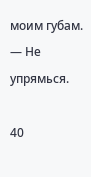моим губам. — Не упрямься.

40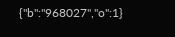{"b":"968027","o":1}